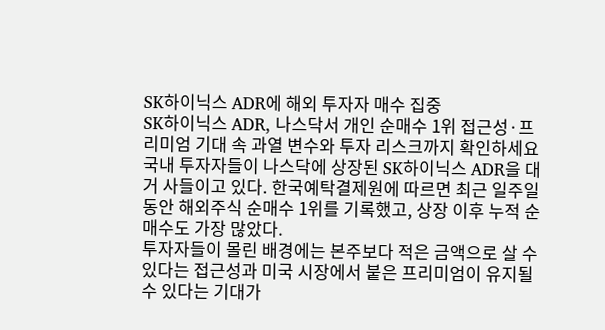SK하이닉스 ADR에 해외 투자자 매수 집중
SK하이닉스 ADR, 나스닥서 개인 순매수 1위 접근성·프리미엄 기대 속 과열 변수와 투자 리스크까지 확인하세요
국내 투자자들이 나스닥에 상장된 SK하이닉스 ADR을 대거 사들이고 있다. 한국예탁결제원에 따르면 최근 일주일 동안 해외주식 순매수 1위를 기록했고, 상장 이후 누적 순매수도 가장 많았다.
투자자들이 몰린 배경에는 본주보다 적은 금액으로 살 수 있다는 접근성과 미국 시장에서 붙은 프리미엄이 유지될 수 있다는 기대가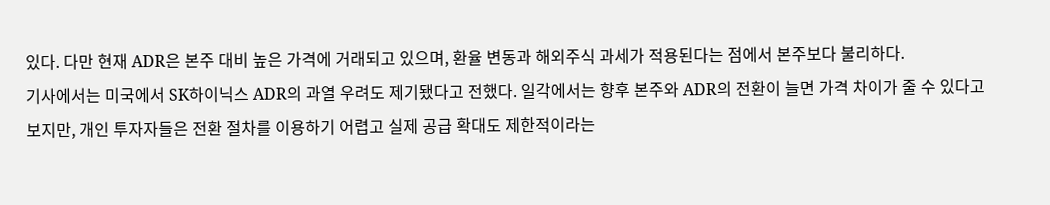있다. 다만 현재 ADR은 본주 대비 높은 가격에 거래되고 있으며, 환율 변동과 해외주식 과세가 적용된다는 점에서 본주보다 불리하다.
기사에서는 미국에서 SK하이닉스 ADR의 과열 우려도 제기됐다고 전했다. 일각에서는 향후 본주와 ADR의 전환이 늘면 가격 차이가 줄 수 있다고 보지만, 개인 투자자들은 전환 절차를 이용하기 어렵고 실제 공급 확대도 제한적이라는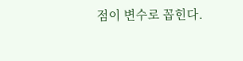점이 변수로 꼽힌다.